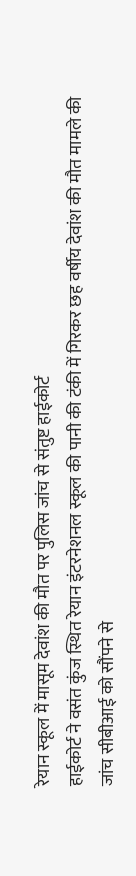रेयान स्कूल में मासूम देवांश की मौत पर पुलिस जांच से संतुष्ट हाईकोर्ट
हाईकोर्ट ने वसंत कुंज स्थित रेयान इंटरनेशनल स्कूल की पानी की टंकी में गिरकर छह वर्षीय देवांश की मौत मामले की जांच सीबीआई को सौंपने से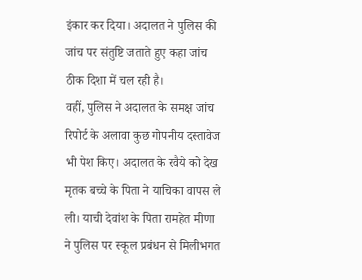इंकार कर दिया। अदालत ने पुलिस की जांच पर संतुष्टि जताते हुए कहा जांच ठीक दिशा में चल रही है।
वहीं, पुलिस ने अदालत के समक्ष जांच रिपोर्ट के अलावा कुछ गोपनीय दस्तावेज भी पेश किए। अदालत के रवैये को देख मृतक बच्चे के पिता ने याचिका वापस ले ली। याची देवांश के पिता रामहेत मीणा ने पुलिस पर स्कूल प्रबंधन से मिलीभगत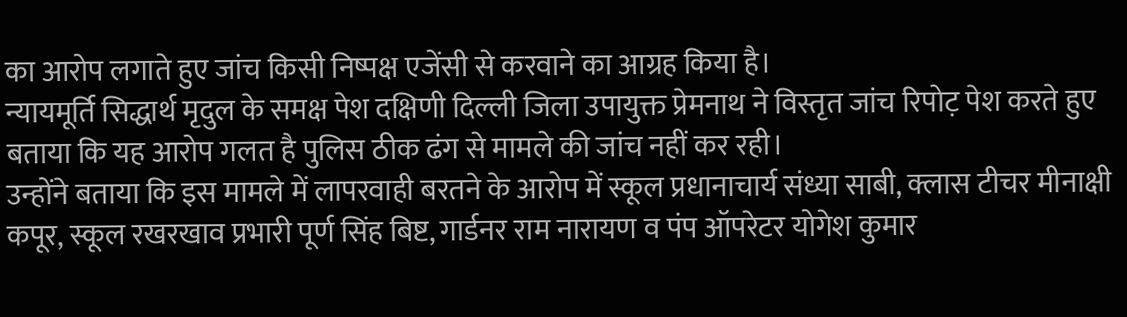का आरोप लगाते हुए जांच किसी निष्पक्ष एजेंसी से करवाने का आग्रह किया है।
न्यायमूर्ति सिद्धार्थ मृदुल के समक्ष पेश दक्षिणी दिल्ली जिला उपायुक्त प्रेमनाथ ने विस्तृत जांच रिपोट़ पेश करते हुए बताया कि यह आरोप गलत है पुलिस ठीक ढंग से मामले की जांच नहीं कर रही।
उन्होंने बताया कि इस मामले में लापरवाही बरतने के आरोप में स्कूल प्रधानाचार्य संध्या साबी, क्लास टीचर मीनाक्षी कपूर, स्कूल रखरखाव प्रभारी पूर्ण सिंह बिष्ट, गार्डनर राम नारायण व पंप ऑपरेटर योगेश कुमार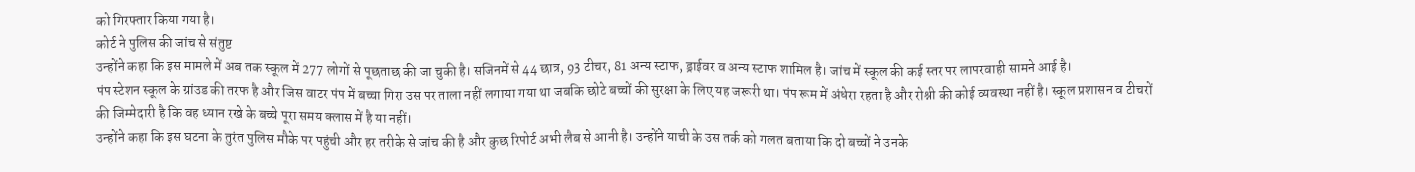को गिरफ्तार किया गया है।
कोर्ट ने पुलिस की जांच से संतुष्ट
उन्होंने कहा कि इस मामले में अब तक स्कूल में 277 लोगों से पूछताछ की जा चुकी है। सजिनमें से 44 छात्र, 93 टीचर, 81 अन्य स्टाफ, ड्राईवर व अन्य स्टाफ शामिल है। जांच में स्कूल की कई स्तर पर लापरवाही सामने आई है।
पंप स्टेशन स्कूल के ग्रांउड की तरफ है और जिस वाटर पंप में बच्चा गिरा उस पर ताला नहीं लगाया गया था जबकि छोटे बच्चों की सुरक्षा के लिए यह जरूरी था। पंप रूम में अंधेरा रहता है और रोश्नी की कोई व्यवस्था नहीं है। स्कूल प्रशासन व टीचरों की जिम्मेदारी है कि वह ध्यान रखे के बच्चे पूरा समय क्लास में है या नहीं।
उन्होंने कहा कि इस घटना के तुरंत पुलिस मौके पर पहुंची और हर तरीके से जांच की है और कुछ रिपोर्ट अभी लैब से आनी है। उन्होंने याची के उस तर्क को गलत बताया कि दो बच्चों ने उनके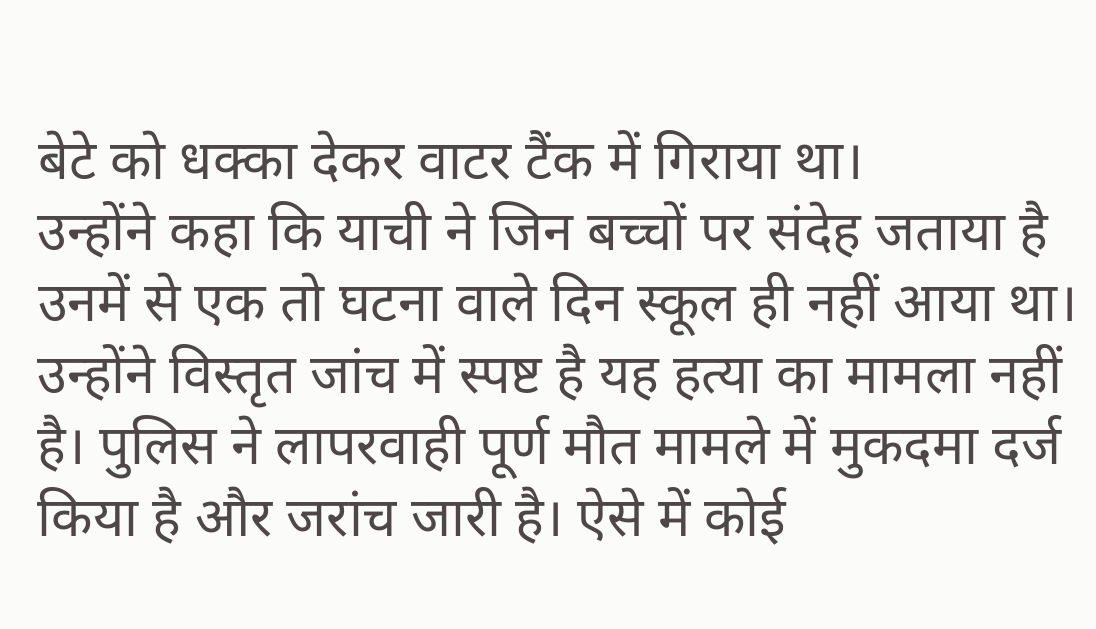बेटे को धक्का देकर वाटर टैंक में गिराया था।
उन्होंने कहा कि याची ने जिन बच्चों पर संदेह जताया है उनमें से एक तो घटना वाले दिन स्कूल ही नहीं आया था। उन्होंने विस्तृत जांच में स्पष्ट है यह हत्या का मामला नहीं है। पुलिस ने लापरवाही पूर्ण मौत मामले में मुकदमा दर्ज किया है और जरांच जारी है। ऐसे में कोई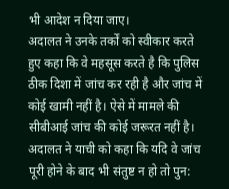भी आदेश न दिया जाए।
अदालत ने उनके तर्कों को स्वीकार करते हुए कहा कि वे महसूस करते है कि पुलिस ठीक दिशा में जांच कर रही है और जांच में कोई खामी नहीं है। ऐसे में मामले की सीबीआई जांच की कोई जरूरत नहीं है। अदालत ने याची को कहा कि यदि वे जांच पूरी होने के बाद भी संतुष्ट न हो तो पुन: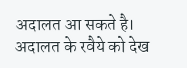अदालत आ सकते है। अदालत के रवैये को देख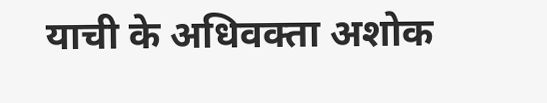याची के अधिवक्ता अशोक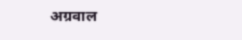अग्रवाल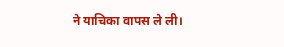ने याचिका वापस ले ली।